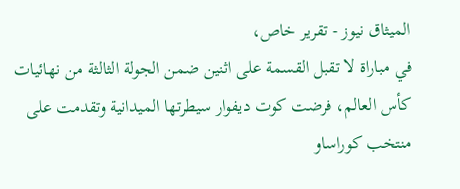الميثاق نيوز - تقرير خاص،
في مباراة لا تقبل القسمة على اثنين ضمن الجولة الثالثة من نهائيات كأس العالم، فرضت كوت ديفوار سيطرتها الميدانية وتقدمت على منتخب كوراساو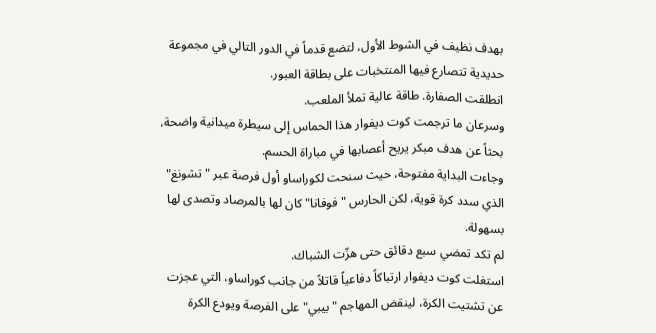بهدف نظيف في الشوط الأول، لتضع قدماً في الدور التالي في مجموعة حديدية تتصارع فيها المنتخبات على بطاقة العبور.
انطلقت الصفارة. طاقة عالية تملأ الملعب.
وسرعان ما ترجمت كوت ديفوار هذا الحماس إلى سيطرة ميدانية واضحة، بحثاً عن هدف مبكر يريح أعصابها في مباراة الحسم.
وجاءت البداية مفتوحة، حيث سنحت لكوراساو أول فرصة عبر "تشونغ" الذي سدد كرة قوية، لكن الحارس "فوفانا" كان لها بالمرصاد وتصدى لها بسهولة.
لم تكد تمضي سبع دقائق حتى هزّت الشباك.
استغلت كوت ديفوار ارتباكاً دفاعياً قاتلاً من جانب كوراساو، التي عجزت عن تشتيت الكرة، لينقض المهاجم "بيبي" على الفرصة ويودع الكرة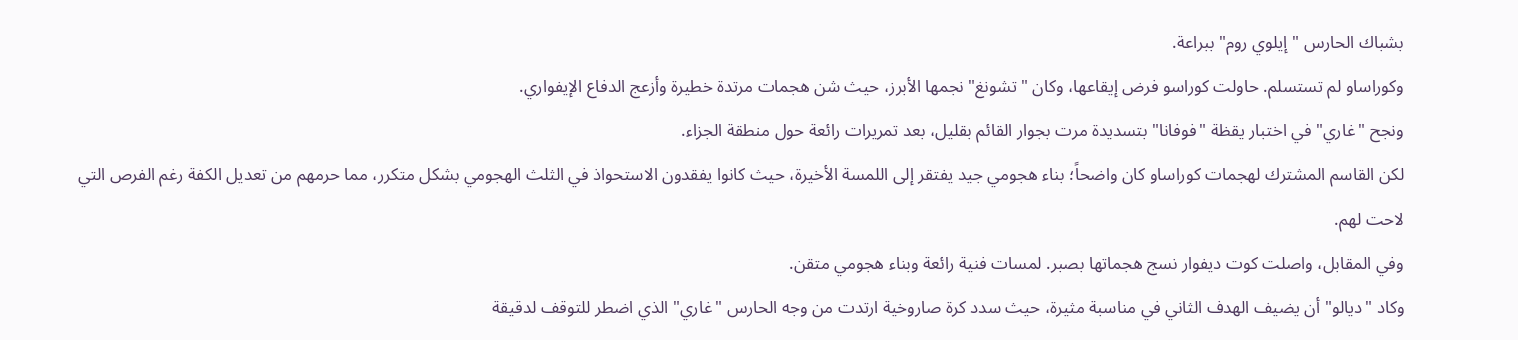بشباك الحارس "إيلوي روم" ببراعة.
وكوراساو لم تستسلم. حاولت كوراسو فرض إيقاعها، وكان "تشونغ" نجمها الأبرز، حيث شن هجمات مرتدة خطيرة وأزعج الدفاع الإيفواري.
ونجح "غاري" في اختبار يقظة "فوفانا" بتسديدة مرت بجوار القائم بقليل، بعد تمريرات رائعة حول منطقة الجزاء.
لكن القاسم المشترك لهجمات كوراساو كان واضحاً؛ بناء هجومي جيد يفتقر إلى اللمسة الأخيرة، حيث كانوا يفقدون الاستحواذ في الثلث الهجومي بشكل متكرر، مما حرمهم من تعديل الكفة رغم الفرص التي لاحت لهم.
وفي المقابل، واصلت كوت ديفوار نسج هجماتها بصبر. لمسات فنية رائعة وبناء هجومي متقن.
وكاد "ديالو" أن يضيف الهدف الثاني في مناسبة مثيرة، حيث سدد كرة صاروخية ارتدت من وجه الحارس "غاري" الذي اضطر للتوقف لدقيقة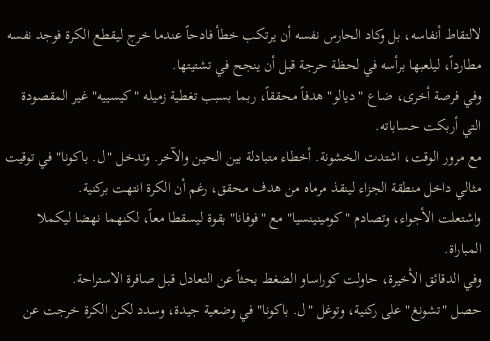لالتقاط أنفاسه، بل وكاد الحارس نفسه أن يرتكب خطأ فادحاً عندما خرج ليقطع الكرة فوجد نفسه مطارداً، ليلعبها برأسه في لحظة حرجة قبل أن ينجح في تشتيتها.
وفي فرصة أخرى، ضاع "ديالو" هدفاً محققاً، ربما بسبب تغطية زميله "كيسييه" غير المقصودة التي أربكت حساباته.
مع مرور الوقت، اشتدت الخشونة. أخطاء متبادلة بين الحين والآخر. وتدخل "ل. باكونا" في توقيت مثالي داخل منطقة الجزاء لينقذ مرماه من هدف محقق، رغم أن الكرة انتهت بركنية.
واشتعلت الأجواء، وتصادم "كومينينسيا" مع "فوفانا" بقوة ليسقطا معاً، لكنهما نهضا ليكملا المباراة.
وفي الدقائق الأخيرة، حاولت كوراساو الضغط بحثاً عن التعادل قبل صافرة الاستراحة.
حصل "تشونغ" على ركنية، وتوغل "ل. باكونا" في وضعية جيدة، وسدد لكن الكرة خرجت عن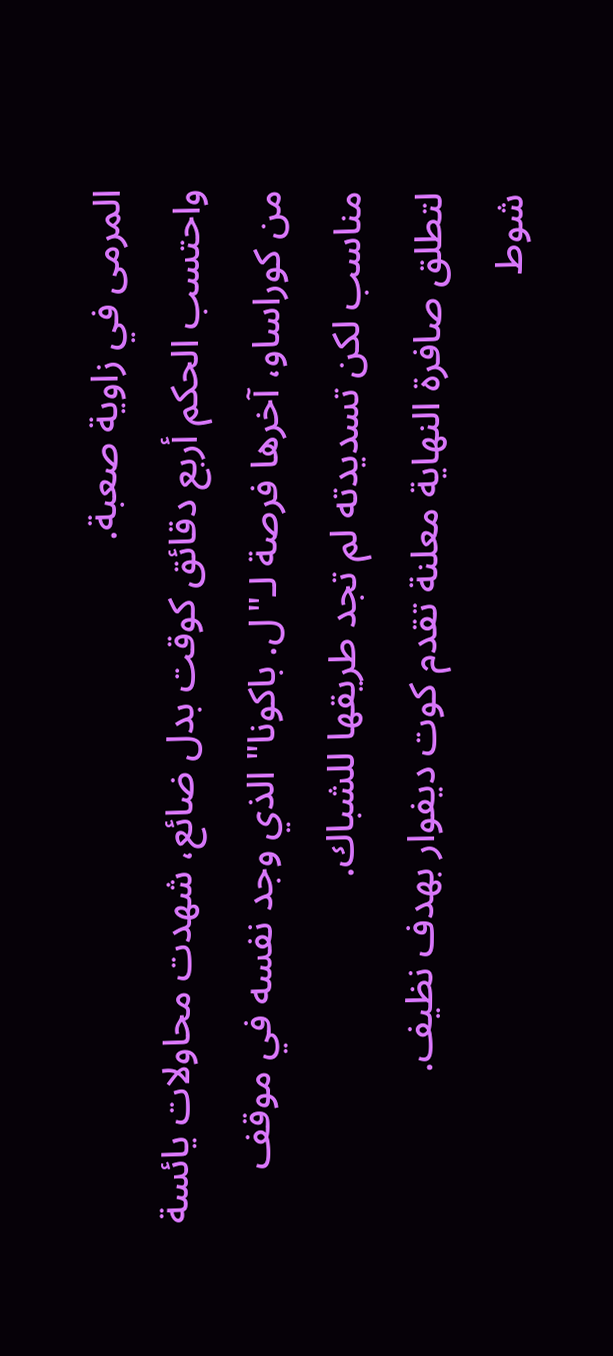المرمى في زاوية صعبة.
واحتسب الحكم أربع دقائق كوقت بدل ضائع، شهدت محاولات يائسة من كوراساو، آخرها فرصة لـ"ل. باكونا" الذي وجد نفسه في موقف مناسب لكن تسديدته لم تجد طريقها للشباك.
لتطلق صافرة النهاية معلنة تقدم كوت ديفوار بهدف نظيف.
شوط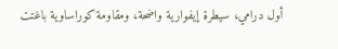أول درامي، سيطرة إيفوارية واضحة، ومقاومة كوراساوية باغتت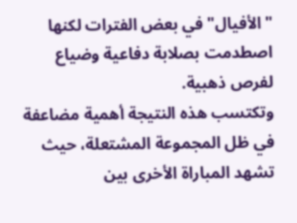"الأفيال" في بعض الفترات لكنها اصطدمت بصلابة دفاعية وضياع لفرص ذهبية.
وتكتسب هذه النتيجة أهمية مضاعفة في ظل المجموعة المشتعلة، حيث تشهد المباراة الأخرى بين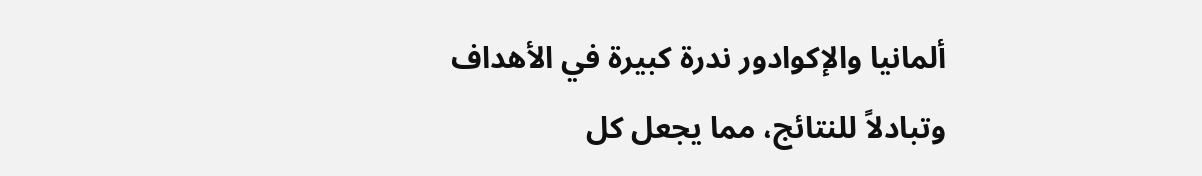ألمانيا والإكوادور ندرة كبيرة في الأهداف وتبادلاً للنتائج، مما يجعل كل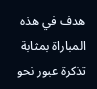هدف في هذه المباراة بمثابة تذكرة عبور نحو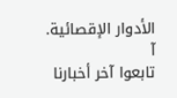الأدوار الإقصائية.
آ
تابعوا آخر أخبارنا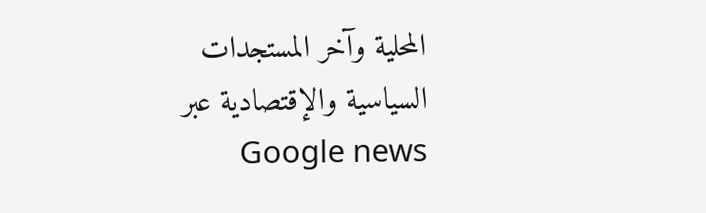المحلية وآخر المستجدات السياسية والإقتصادية عبر Google news